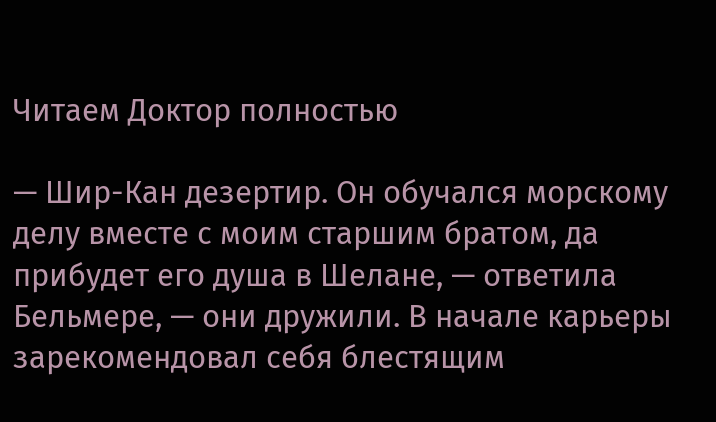Читаем Доктор полностью

— Шир-Кан дезертир. Он обучался морскому делу вместе с моим старшим братом, да прибудет его душа в Шелане, — ответила Бельмере, — они дружили. В начале карьеры зарекомендовал себя блестящим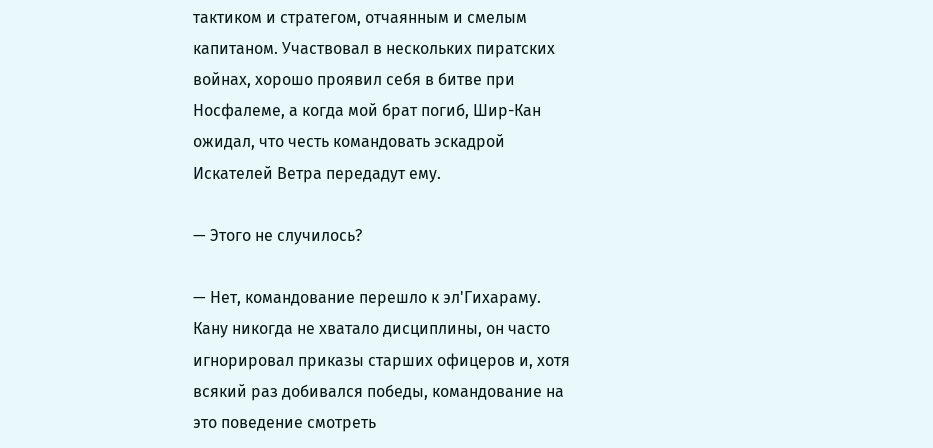тактиком и стратегом, отчаянным и смелым капитаном. Участвовал в нескольких пиратских войнах, хорошо проявил себя в битве при Носфалеме, а когда мой брат погиб, Шир-Кан ожидал, что честь командовать эскадрой Искателей Ветра передадут ему.

— Этого не случилось?

— Нет, командование перешло к эл'Гихараму. Кану никогда не хватало дисциплины, он часто игнорировал приказы старших офицеров и, хотя всякий раз добивался победы, командование на это поведение смотреть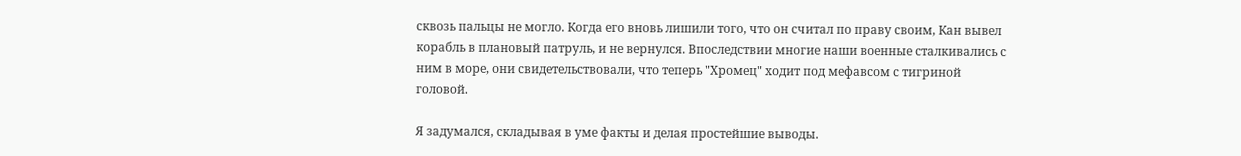сквозь пальцы не могло. Когда его вновь лишили того, что он считал по праву своим, Кан вывел корабль в плановый патруль, и не вернулся. Впоследствии многие наши военные сталкивались с ним в море, они свидетельствовали, что теперь "Хромец" ходит под мефавсом с тигриной головой.

Я задумался, складывая в уме факты и делая простейшие выводы.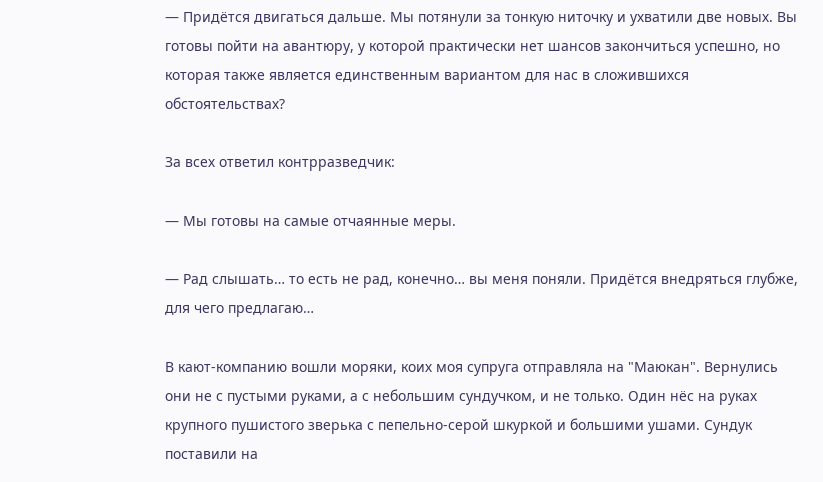— Придётся двигаться дальше. Мы потянули за тонкую ниточку и ухватили две новых. Вы готовы пойти на авантюру, у которой практически нет шансов закончиться успешно, но которая также является единственным вариантом для нас в сложившихся обстоятельствах?

За всех ответил контрразведчик:

— Мы готовы на самые отчаянные меры.

— Рад слышать… то есть не рад, конечно… вы меня поняли. Придётся внедряться глубже, для чего предлагаю…

В кают-компанию вошли моряки, коих моя супруга отправляла на "Маюкан". Вернулись они не с пустыми руками, а с небольшим сундучком, и не только. Один нёс на руках крупного пушистого зверька с пепельно-серой шкуркой и большими ушами. Сундук поставили на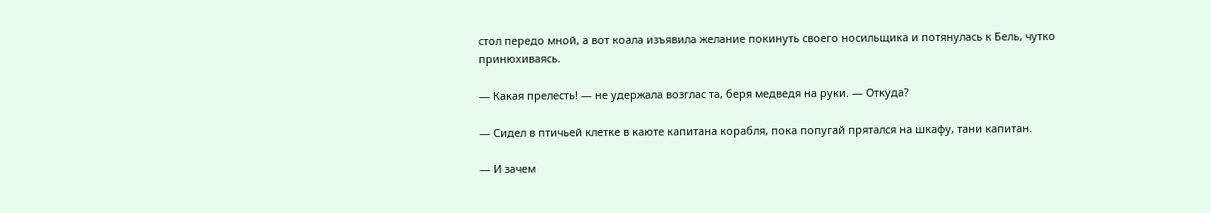стол передо мной, а вот коала изъявила желание покинуть своего носильщика и потянулась к Бель, чутко принюхиваясь.

— Какая прелесть! — не удержала возглас та, беря медведя на руки. — Откуда?

— Сидел в птичьей клетке в каюте капитана корабля, пока попугай прятался на шкафу, тани капитан.

— И зачем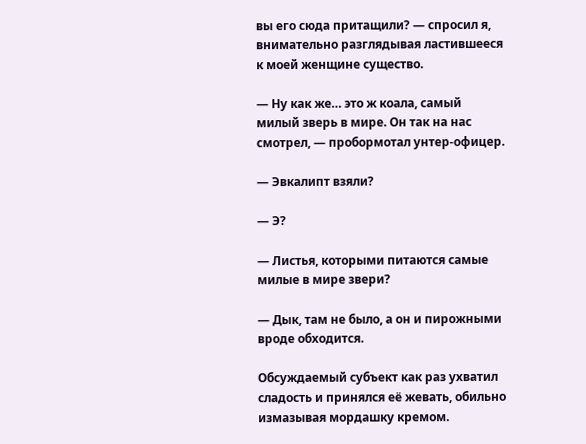вы его сюда притащили? — спросил я, внимательно разглядывая ластившееся к моей женщине существо.

— Ну как же… это ж коала, самый милый зверь в мире. Он так на нас смотрел, — пробормотал унтер-офицер.

— Эвкалипт взяли?

— Э?

— Листья, которыми питаются самые милые в мире звери?

— Дык, там не было, а он и пирожными вроде обходится.

Обсуждаемый субъект как раз ухватил сладость и принялся её жевать, обильно измазывая мордашку кремом.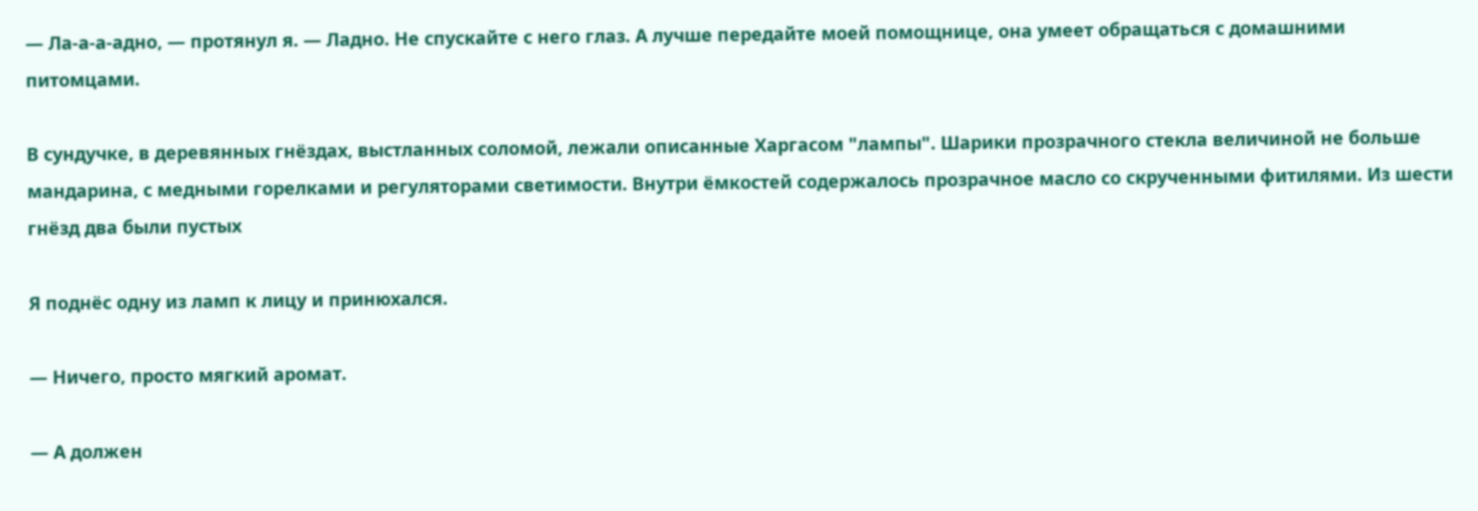— Ла-а-а-адно, — протянул я. — Ладно. Не спускайте с него глаз. А лучше передайте моей помощнице, она умеет обращаться с домашними питомцами.

В сундучке, в деревянных гнёздах, выстланных соломой, лежали описанные Харгасом "лампы". Шарики прозрачного стекла величиной не больше мандарина, с медными горелками и регуляторами светимости. Внутри ёмкостей содержалось прозрачное масло со скрученными фитилями. Из шести гнёзд два были пустых

Я поднёс одну из ламп к лицу и принюхался.

— Ничего, просто мягкий аромат.

— А должен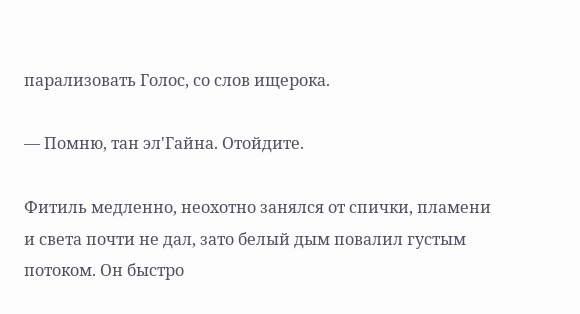парализовать Голос, со слов ищерока.

— Помню, тан эл'Гайна. Отойдите.

Фитиль медленно, неохотно занялся от спички, пламени и света почти не дал, зато белый дым повалил густым потоком. Он быстро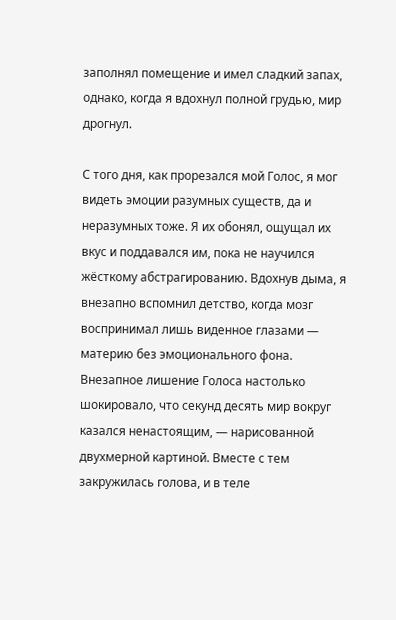заполнял помещение и имел сладкий запах, однако, когда я вдохнул полной грудью, мир дрогнул.

С того дня, как прорезался мой Голос, я мог видеть эмоции разумных существ, да и неразумных тоже. Я их обонял, ощущал их вкус и поддавался им, пока не научился жёсткому абстрагированию. Вдохнув дыма, я внезапно вспомнил детство, когда мозг воспринимал лишь виденное глазами — материю без эмоционального фона. Внезапное лишение Голоса настолько шокировало, что секунд десять мир вокруг казался ненастоящим, — нарисованной двухмерной картиной. Вместе с тем закружилась голова, и в теле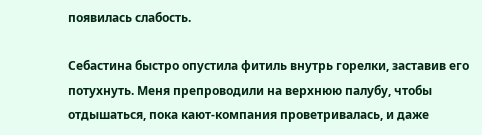появилась слабость.

Себастина быстро опустила фитиль внутрь горелки, заставив его потухнуть. Меня препроводили на верхнюю палубу, чтобы отдышаться, пока кают-компания проветривалась, и даже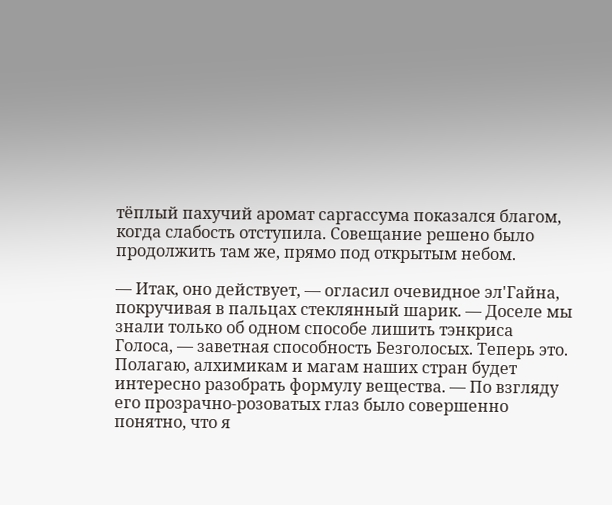тёплый пахучий аромат саргассума показался благом, когда слабость отступила. Совещание решено было продолжить там же, прямо под открытым небом.

— Итак, оно действует, — огласил очевидное эл'Гайна, покручивая в пальцах стеклянный шарик. — Доселе мы знали только об одном способе лишить тэнкриса Голоса, — заветная способность Безголосых. Теперь это. Полагаю, алхимикам и магам наших стран будет интересно разобрать формулу вещества. — По взгляду его прозрачно-розоватых глаз было совершенно понятно, что я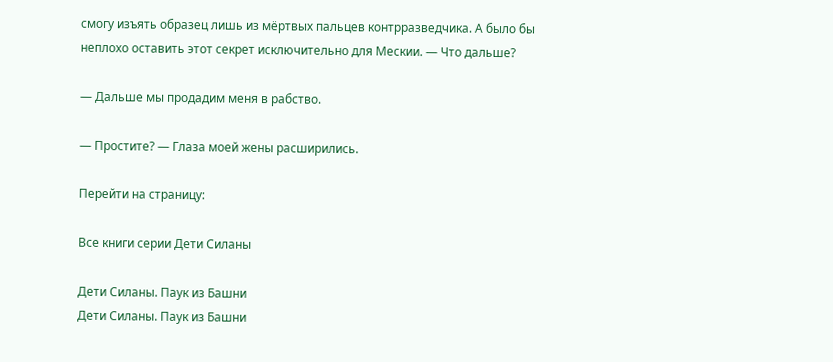смогу изъять образец лишь из мёртвых пальцев контрразведчика. А было бы неплохо оставить этот секрет исключительно для Мескии. — Что дальше?

— Дальше мы продадим меня в рабство.

— Простите? — Глаза моей жены расширились.

Перейти на страницу:

Все книги серии Дети Силаны

Дети Силаны. Паук из Башни
Дети Силаны. Паук из Башни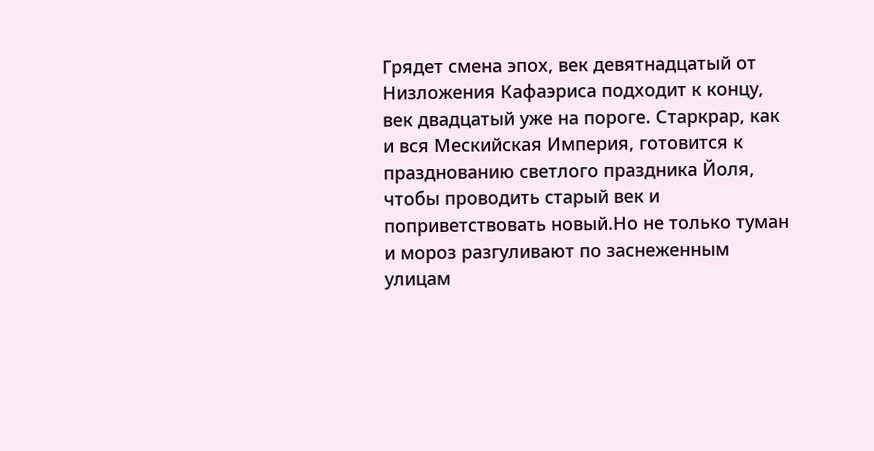Грядет смена эпох, век девятнадцатый от Низложения Кафаэриса подходит к концу, век двадцатый уже на пороге. Старкрар, как и вся Мескийская Империя, готовится к празднованию светлого праздника Йоля, чтобы проводить старый век и поприветствовать новый.Но не только туман и мороз разгуливают по заснеженным улицам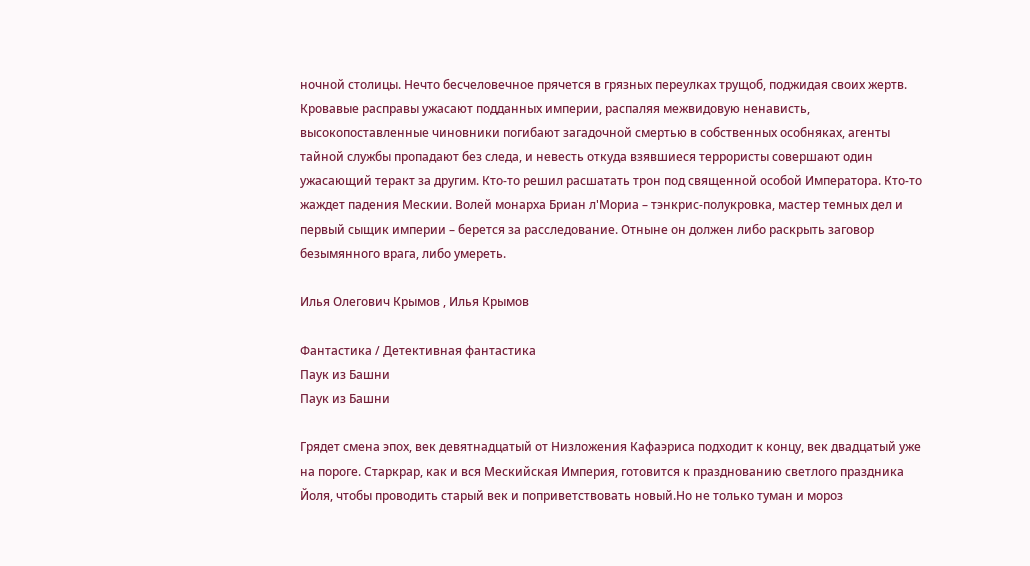ночной столицы. Нечто бесчеловечное прячется в грязных переулках трущоб, поджидая своих жертв. Кровавые расправы ужасают подданных империи, распаляя межвидовую ненависть, высокопоставленные чиновники погибают загадочной смертью в собственных особняках, агенты тайной службы пропадают без следа, и невесть откуда взявшиеся террористы совершают один ужасающий теракт за другим. Кто-то решил расшатать трон под священной особой Императора. Кто-то жаждет падения Мескии. Волей монарха Бриан л'Мориа – тэнкрис-полукровка, мастер темных дел и первый сыщик империи – берется за расследование. Отныне он должен либо раскрыть заговор безымянного врага, либо умереть.

Илья Олегович Крымов , Илья Крымов

Фантастика / Детективная фантастика
Паук из Башни
Паук из Башни

Грядет смена эпох, век девятнадцатый от Низложения Кафаэриса подходит к концу, век двадцатый уже на пороге. Старкрар, как и вся Мескийская Империя, готовится к празднованию светлого праздника Йоля, чтобы проводить старый век и поприветствовать новый.Но не только туман и мороз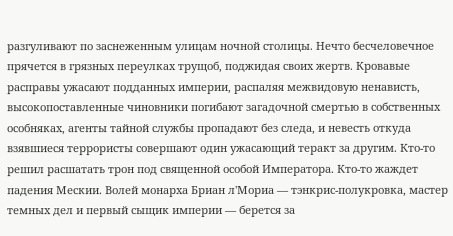разгуливают по заснеженным улицам ночной столицы. Нечто бесчеловечное прячется в грязных переулках трущоб, поджидая своих жертв. Кровавые расправы ужасают подданных империи, распаляя межвидовую ненависть, высокопоставленные чиновники погибают загадочной смертью в собственных особняках, агенты тайной службы пропадают без следа, и невесть откуда взявшиеся террористы совершают один ужасающий теракт за другим. Кто-то решил расшатать трон под священной особой Императора. Кто-то жаждет падения Мескии. Волей монарха Бриан л'Мориа — тэнкрис-полукровка, мастер темных дел и первый сыщик империи — берется за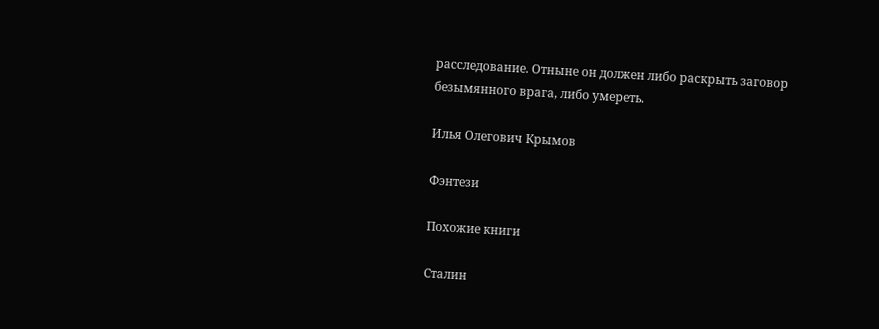расследование. Отныне он должен либо раскрыть заговор безымянного врага, либо умереть.

Илья Олегович Крымов

Фэнтези

Похожие книги

Сталин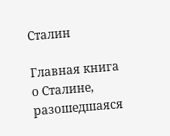Сталин

Главная книга о Сталине, разошедшаяся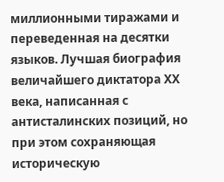миллионными тиражами и переведенная на десятки языков. Лучшая биография величайшего диктатора XX века, написанная с антисталинских позиций, но при этом сохраняющая историческую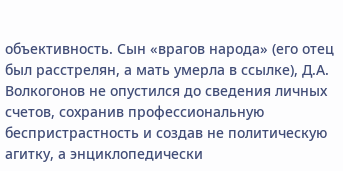объективность. Сын «врагов народа» (его отец был расстрелян, а мать умерла в ссылке), Д.А. Волкогонов не опустился до сведения личных счетов, сохранив профессиональную беспристрастность и создав не политическую агитку, а энциклопедически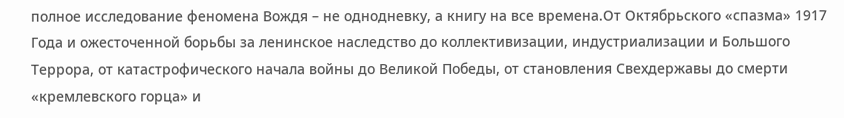полное исследование феномена Вождя – не однодневку, а книгу на все времена.От Октябрьского «спазма» 1917 Года и ожесточенной борьбы за ленинское наследство до коллективизации, индустриализации и Большого Террора, от катастрофического начала войны до Великой Победы, от становления Свехдержавы до смерти «кремлевского горца» и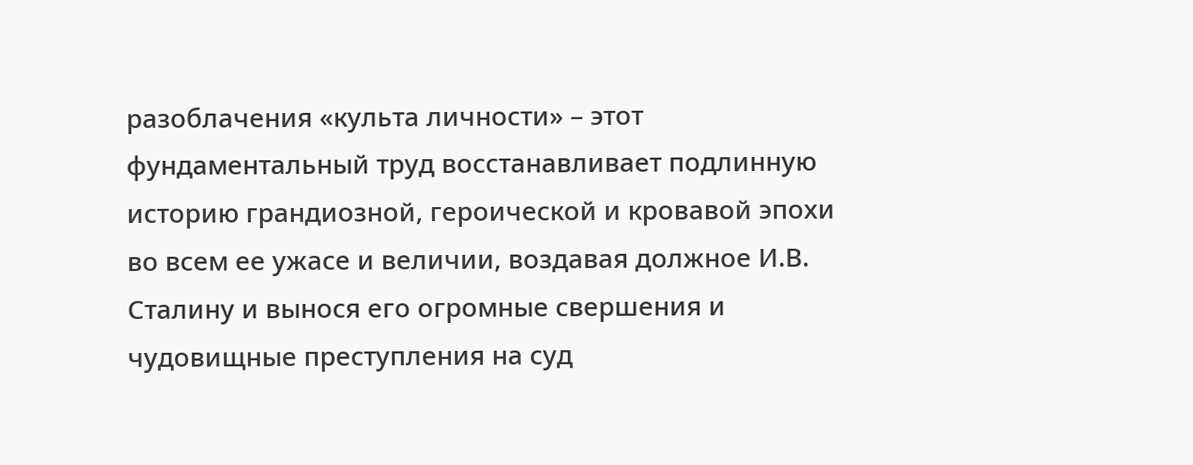разоблачения «культа личности» – этот фундаментальный труд восстанавливает подлинную историю грандиозной, героической и кровавой эпохи во всем ее ужасе и величии, воздавая должное И.В. Сталину и вынося его огромные свершения и чудовищные преступления на суд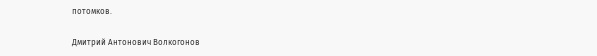потомков.

Дмитрий Антонович Волкогонов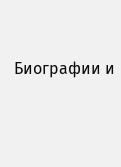Биографии и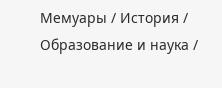Мемуары / История / Образование и наука /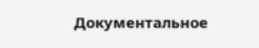Документальное